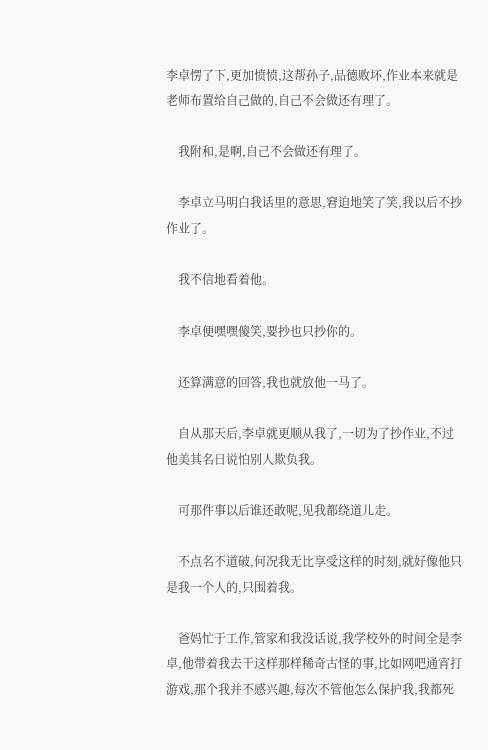李卓愣了下,更加愤愤,这帮孙子,品德败坏,作业本来就是老师布置给自己做的,自己不会做还有理了。

    我附和,是啊,自己不会做还有理了。

    李卓立马明白我话里的意思,窘迫地笑了笑,我以后不抄作业了。

    我不信地看着他。

    李卓便嘿嘿傻笑,要抄也只抄你的。

    还算满意的回答,我也就放他一马了。

    自从那天后,李卓就更顺从我了,一切为了抄作业,不过他美其名日说怕别人欺负我。

    可那件事以后谁还敢呢,见我都绕道儿走。

    不点名不道破,何况我无比享受这样的时刻,就好像他只是我一个人的,只围着我。

    爸妈忙于工作,管家和我没话说,我学校外的时间全是李卓,他带着我去干这样那样稀奇古怪的事,比如网吧通宵打游戏,那个我并不感兴趣,每次不管他怎么保护我,我都死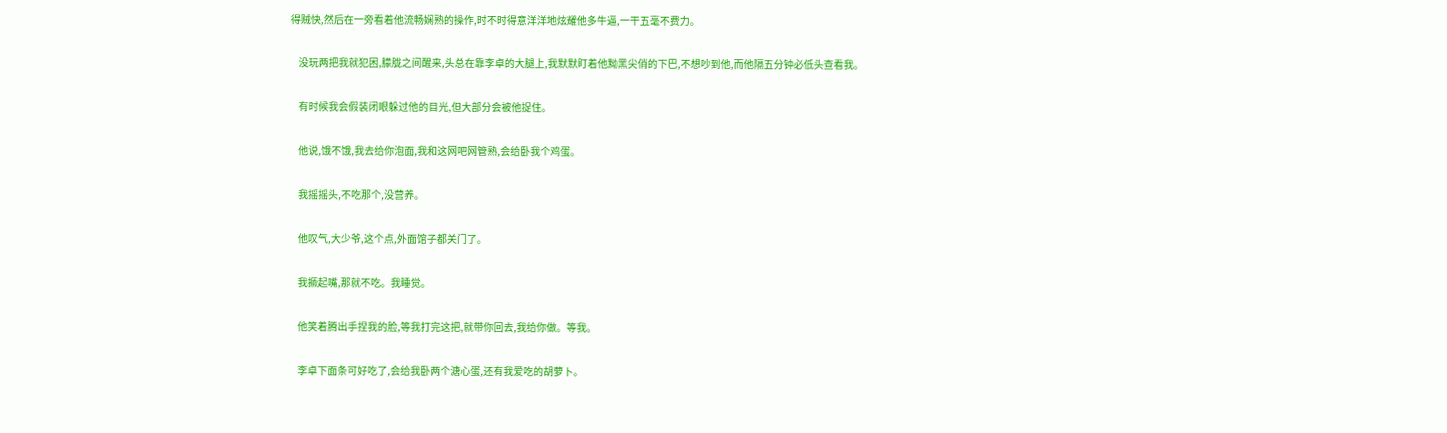得贼快,然后在一旁看着他流畅娴熟的操作,时不时得意洋洋地炫耀他多牛逼,一干五毫不费力。

    没玩两把我就犯困,朦胧之间醒来,头总在靠李卓的大腿上,我默默盯着他黝黑尖俏的下巴,不想吵到他,而他隔五分钟必低头查看我。

    有时候我会假装闭眼躲过他的目光,但大部分会被他捉住。

    他说,饿不饿,我去给你泡面,我和这网吧网管熟,会给卧我个鸡蛋。

    我摇摇头,不吃那个,没营养。

    他叹气,大少爷,这个点,外面馆子都关门了。

    我撅起嘴,那就不吃。我睡觉。

    他笑着腾出手捏我的脸,等我打完这把,就带你回去,我给你做。等我。

    李卓下面条可好吃了,会给我卧两个溏心蛋,还有我爱吃的胡萝卜。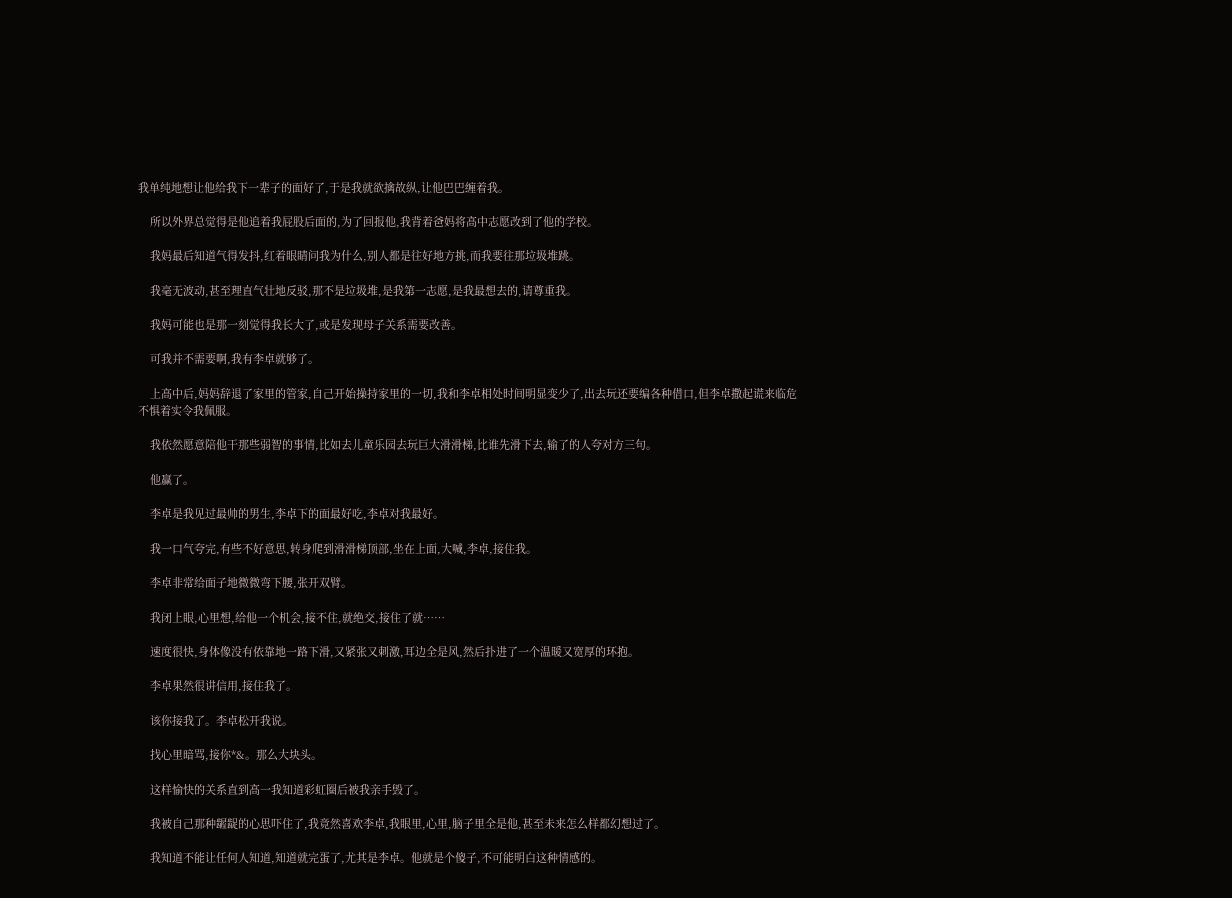我单纯地想让他给我下一辈子的面好了,于是我就欲擒故纵,让他巴巴缠着我。

    所以外界总觉得是他追着我屁股后面的,为了回报他,我背着爸妈将高中志愿改到了他的学校。

    我妈最后知道气得发抖,红着眼睛问我为什么,别人都是往好地方挑,而我要往那垃圾堆跳。

    我毫无波动,甚至理直气壮地反驳,那不是垃圾堆,是我第一志愿,是我最想去的,请尊重我。

    我妈可能也是那一刻觉得我长大了,或是发现母子关系需要改善。

    可我并不需要啊,我有李卓就够了。

    上高中后,妈妈辞退了家里的管家,自己开始操持家里的一切,我和李卓相处时间明显变少了,出去玩还要编各种借口,但李卓撒起谎来临危不惧着实令我佩服。

    我依然愿意陪他干那些弱智的事情,比如去儿童乐园去玩巨大滑滑梯,比谁先滑下去,输了的人夸对方三句。

    他赢了。

    李卓是我见过最帅的男生,李卓下的面最好吃,李卓对我最好。

    我一口气夸完,有些不好意思,转身爬到滑滑梯顶部,坐在上面,大喊,李卓,接住我。

    李卓非常给面子地微微弯下腰,张开双臂。

    我闭上眼,心里想,给他一个机会,接不住,就绝交,接住了就……

    速度很快,身体像没有依靠地一路下滑,又紧张又刺激,耳边全是风,然后扑进了一个温暖又宽厚的环抱。

    李卓果然很讲信用,接住我了。

    该你接我了。李卓松开我说。

    找心里暗骂,接你*&。那么大块头。

    这样愉快的关系直到高一我知道彩虹圈后被我亲手毁了。

    我被自己那种龌龊的心思吓住了,我竟然喜欢李卓,我眼里,心里,脑子里全是他,甚至未来怎么样都幻想过了。

    我知道不能让任何人知道,知道就完蛋了,尤其是李卓。他就是个傻子,不可能明白这种情感的。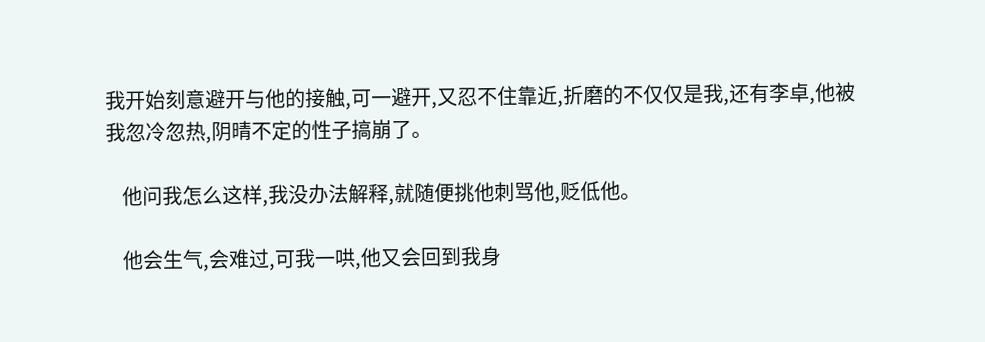我开始刻意避开与他的接触,可一避开,又忍不住靠近,折磨的不仅仅是我,还有李卓,他被我忽冷忽热,阴晴不定的性子搞崩了。

    他问我怎么这样,我没办法解释,就随便挑他刺骂他,贬低他。

    他会生气,会难过,可我一哄,他又会回到我身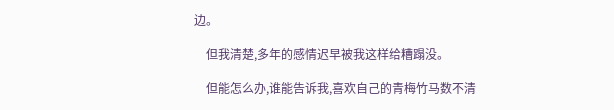边。

    但我清楚,多年的感情迟早被我这样给糟蹋没。

    但能怎么办,谁能告诉我,喜欢自己的青梅竹马数不清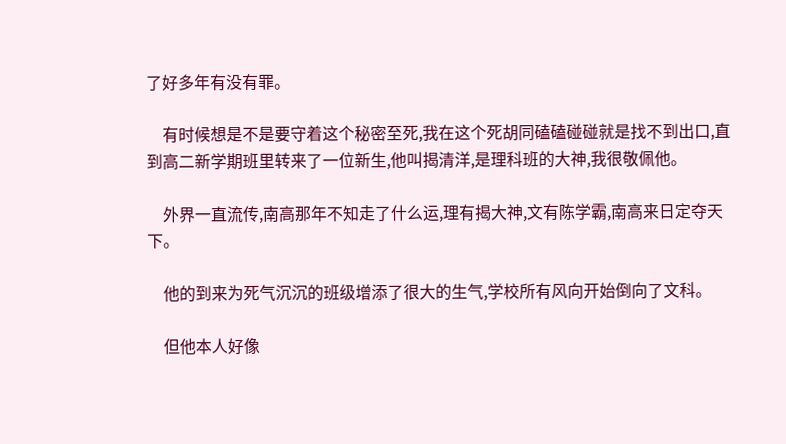了好多年有没有罪。

    有时候想是不是要守着这个秘密至死,我在这个死胡同磕磕碰碰就是找不到出口,直到高二新学期班里转来了一位新生,他叫揭清洋,是理科班的大神,我很敬佩他。

    外界一直流传,南高那年不知走了什么运,理有揭大神,文有陈学霸,南高来日定夺天下。

    他的到来为死气沉沉的班级增添了很大的生气,学校所有风向开始倒向了文科。

    但他本人好像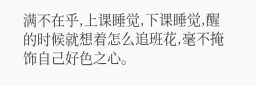满不在乎,上课睡觉,下课睡觉,醒的时候就想着怎么追班花,毫不掩饰自己好色之心。